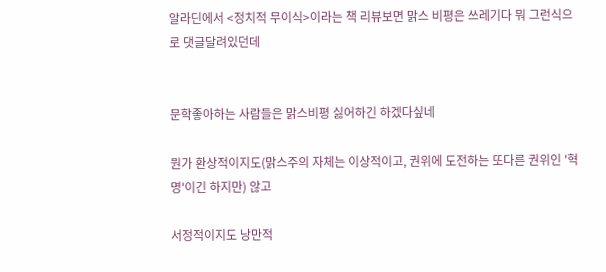알라딘에서 <정치적 무이식>이라는 책 리뷰보면 맑스 비평은 쓰레기다 뭐 그런식으로 댓글달려있던데


문학좋아하는 사람들은 맑스비평 싫어하긴 하겠다싶네

뭔가 환상적이지도(맑스주의 자체는 이상적이고, 권위에 도전하는 또다른 권위인 '혁명'이긴 하지만) 않고

서정적이지도 낭만적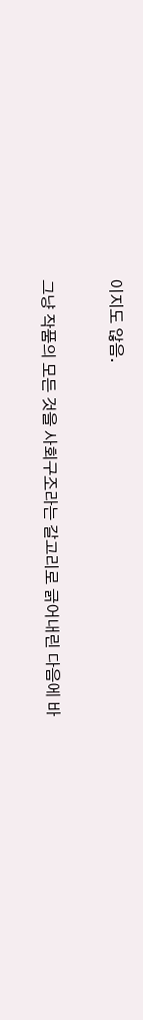이지도 않음.


그냥 작품의 모든 것을 사회구조라는 갈고리로 긁어내린 다음에 바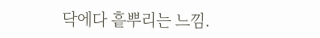닥에다 흩뿌리는 느낌.